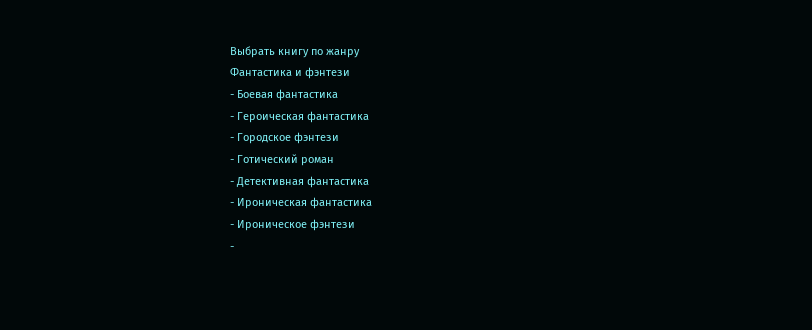Выбрать книгу по жанру
Фантастика и фэнтези
- Боевая фантастика
- Героическая фантастика
- Городское фэнтези
- Готический роман
- Детективная фантастика
- Ироническая фантастика
- Ироническое фэнтези
-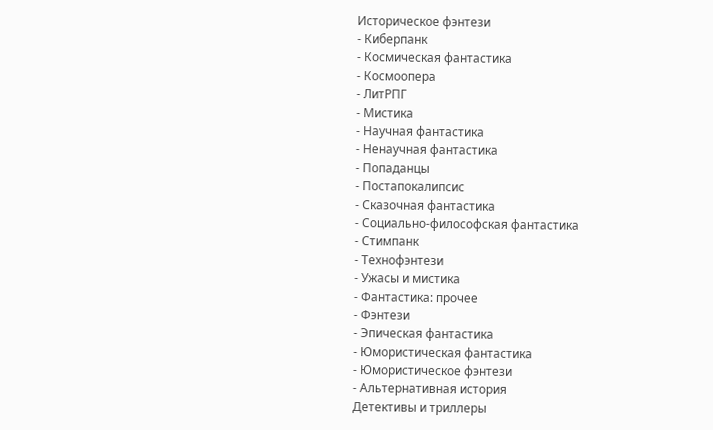Историческое фэнтези
- Киберпанк
- Космическая фантастика
- Космоопера
- ЛитРПГ
- Мистика
- Научная фантастика
- Ненаучная фантастика
- Попаданцы
- Постапокалипсис
- Сказочная фантастика
- Социально-философская фантастика
- Стимпанк
- Технофэнтези
- Ужасы и мистика
- Фантастика: прочее
- Фэнтези
- Эпическая фантастика
- Юмористическая фантастика
- Юмористическое фэнтези
- Альтернативная история
Детективы и триллеры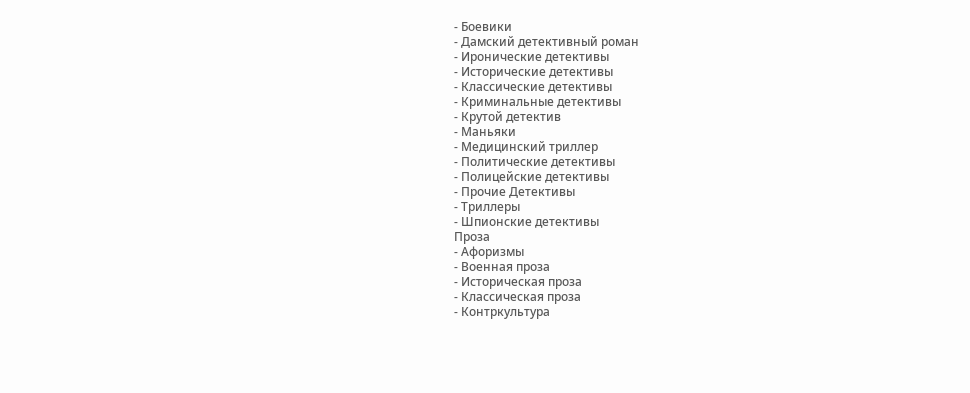- Боевики
- Дамский детективный роман
- Иронические детективы
- Исторические детективы
- Классические детективы
- Криминальные детективы
- Крутой детектив
- Маньяки
- Медицинский триллер
- Политические детективы
- Полицейские детективы
- Прочие Детективы
- Триллеры
- Шпионские детективы
Проза
- Афоризмы
- Военная проза
- Историческая проза
- Классическая проза
- Контркультура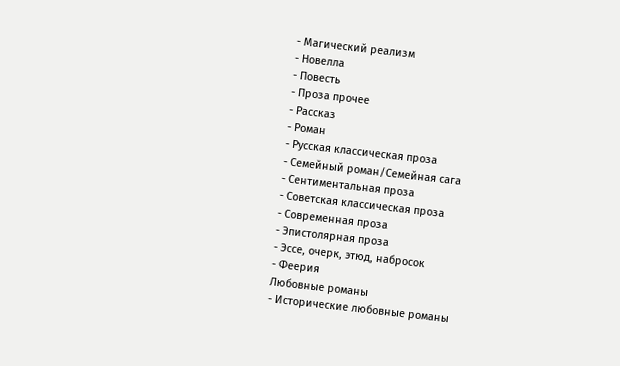- Магический реализм
- Новелла
- Повесть
- Проза прочее
- Рассказ
- Роман
- Русская классическая проза
- Семейный роман/Семейная сага
- Сентиментальная проза
- Советская классическая проза
- Современная проза
- Эпистолярная проза
- Эссе, очерк, этюд, набросок
- Феерия
Любовные романы
- Исторические любовные романы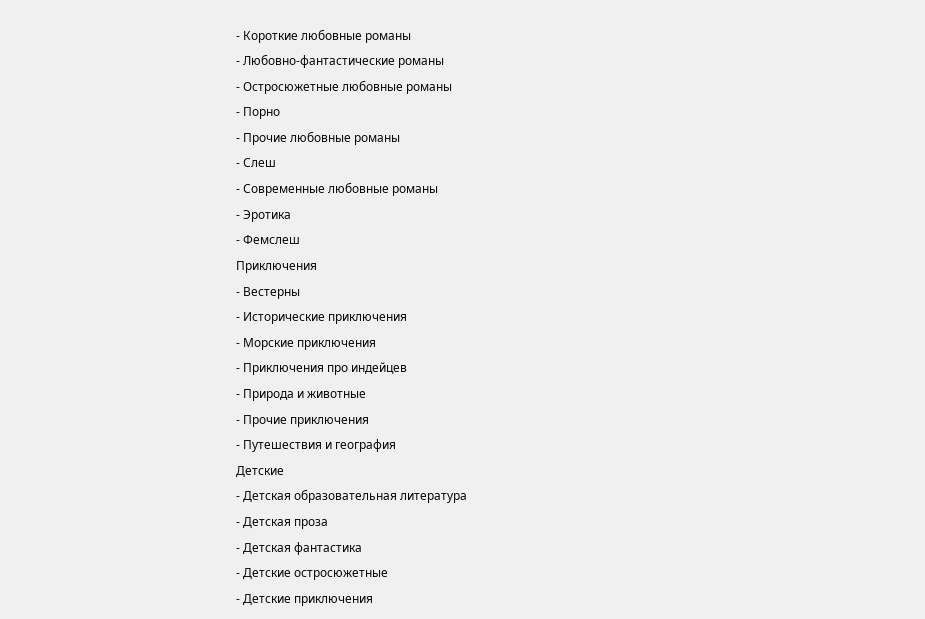- Короткие любовные романы
- Любовно-фантастические романы
- Остросюжетные любовные романы
- Порно
- Прочие любовные романы
- Слеш
- Современные любовные романы
- Эротика
- Фемслеш
Приключения
- Вестерны
- Исторические приключения
- Морские приключения
- Приключения про индейцев
- Природа и животные
- Прочие приключения
- Путешествия и география
Детские
- Детская образовательная литература
- Детская проза
- Детская фантастика
- Детские остросюжетные
- Детские приключения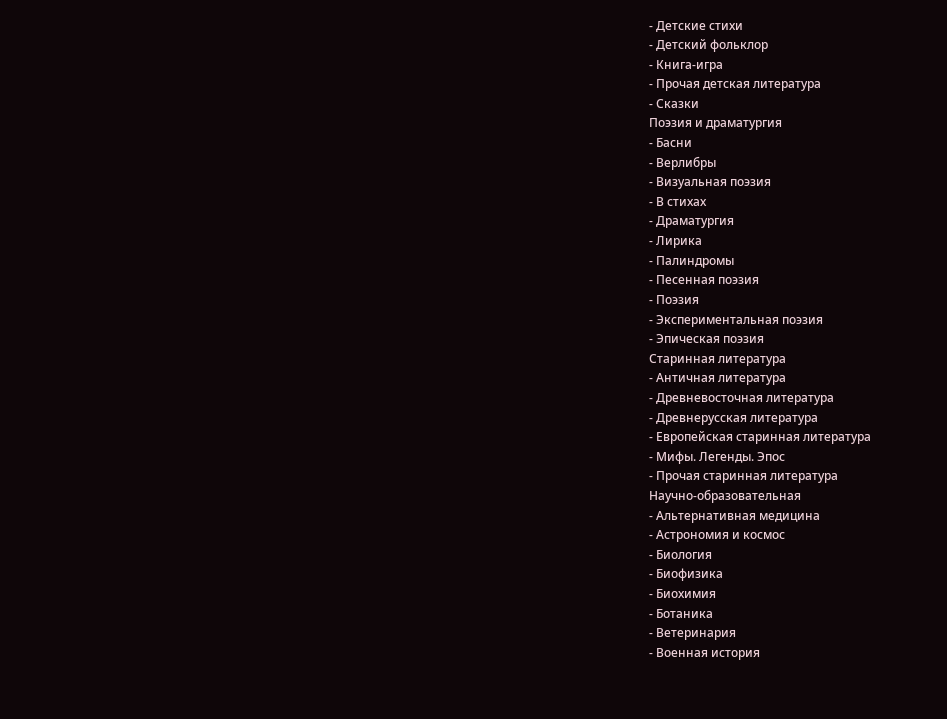- Детские стихи
- Детский фольклор
- Книга-игра
- Прочая детская литература
- Сказки
Поэзия и драматургия
- Басни
- Верлибры
- Визуальная поэзия
- В стихах
- Драматургия
- Лирика
- Палиндромы
- Песенная поэзия
- Поэзия
- Экспериментальная поэзия
- Эпическая поэзия
Старинная литература
- Античная литература
- Древневосточная литература
- Древнерусская литература
- Европейская старинная литература
- Мифы. Легенды. Эпос
- Прочая старинная литература
Научно-образовательная
- Альтернативная медицина
- Астрономия и космос
- Биология
- Биофизика
- Биохимия
- Ботаника
- Ветеринария
- Военная история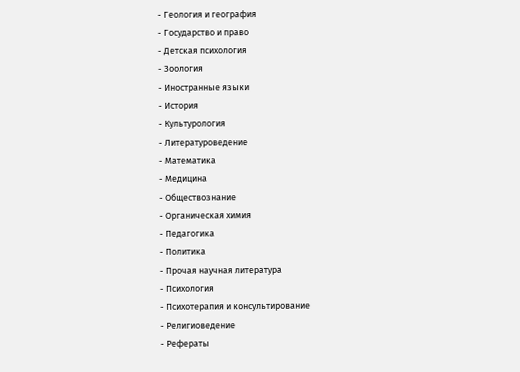- Геология и география
- Государство и право
- Детская психология
- Зоология
- Иностранные языки
- История
- Культурология
- Литературоведение
- Математика
- Медицина
- Обществознание
- Органическая химия
- Педагогика
- Политика
- Прочая научная литература
- Психология
- Психотерапия и консультирование
- Религиоведение
- Рефераты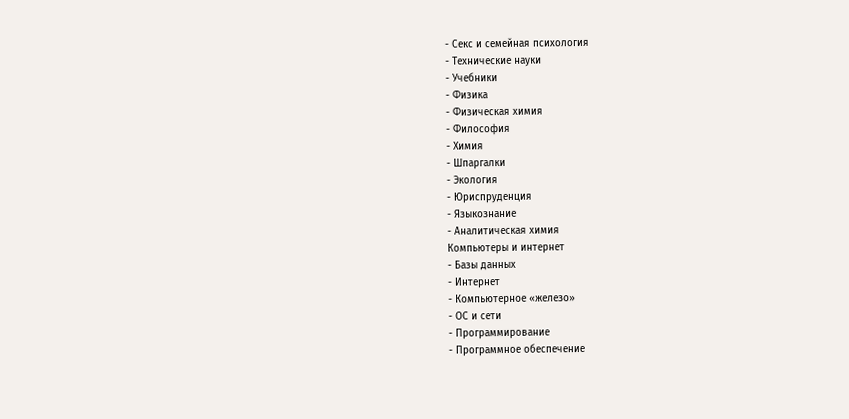- Секс и семейная психология
- Технические науки
- Учебники
- Физика
- Физическая химия
- Философия
- Химия
- Шпаргалки
- Экология
- Юриспруденция
- Языкознание
- Аналитическая химия
Компьютеры и интернет
- Базы данных
- Интернет
- Компьютерное «железо»
- ОС и сети
- Программирование
- Программное обеспечение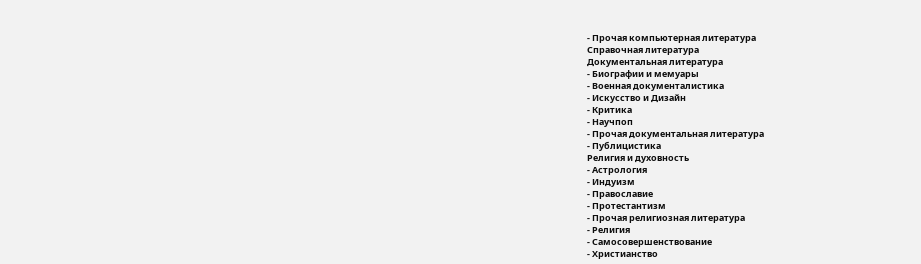- Прочая компьютерная литература
Справочная литература
Документальная литература
- Биографии и мемуары
- Военная документалистика
- Искусство и Дизайн
- Критика
- Научпоп
- Прочая документальная литература
- Публицистика
Религия и духовность
- Астрология
- Индуизм
- Православие
- Протестантизм
- Прочая религиозная литература
- Религия
- Самосовершенствование
- Христианство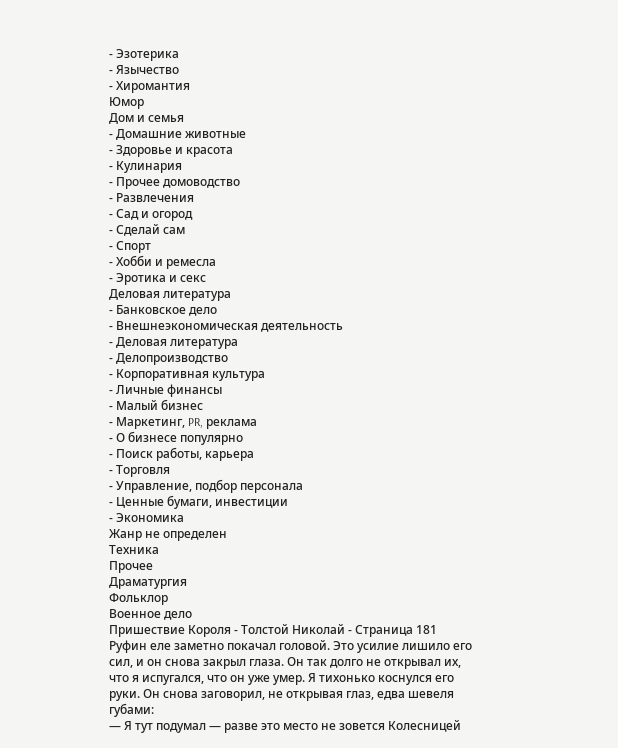- Эзотерика
- Язычество
- Хиромантия
Юмор
Дом и семья
- Домашние животные
- Здоровье и красота
- Кулинария
- Прочее домоводство
- Развлечения
- Сад и огород
- Сделай сам
- Спорт
- Хобби и ремесла
- Эротика и секс
Деловая литература
- Банковское дело
- Внешнеэкономическая деятельность
- Деловая литература
- Делопроизводство
- Корпоративная культура
- Личные финансы
- Малый бизнес
- Маркетинг, PR, реклама
- О бизнесе популярно
- Поиск работы, карьера
- Торговля
- Управление, подбор персонала
- Ценные бумаги, инвестиции
- Экономика
Жанр не определен
Техника
Прочее
Драматургия
Фольклор
Военное дело
Пришествие Короля - Толстой Николай - Страница 181
Руфин еле заметно покачал головой. Это усилие лишило его сил, и он снова закрыл глаза. Он так долго не открывал их, что я испугался, что он уже умер. Я тихонько коснулся его руки. Он снова заговорил, не открывая глаз, едва шевеля губами:
— Я тут подумал — разве это место не зовется Колесницей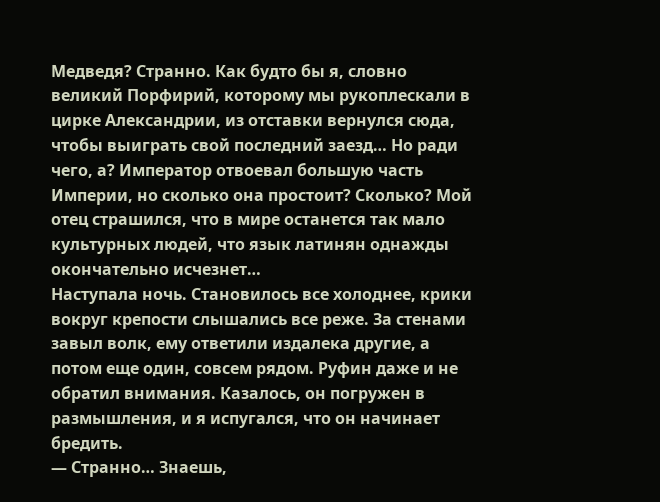Медведя? Странно. Как будто бы я, словно великий Порфирий, которому мы рукоплескали в цирке Александрии, из отставки вернулся сюда, чтобы выиграть свой последний заезд… Но ради чего, а? Император отвоевал большую часть Империи, но сколько она простоит? Сколько? Мой отец страшился, что в мире останется так мало культурных людей, что язык латинян однажды окончательно исчезнет…
Наступала ночь. Становилось все холоднее, крики вокруг крепости слышались все реже. За стенами завыл волк, ему ответили издалека другие, а потом еще один, совсем рядом. Руфин даже и не обратил внимания. Казалось, он погружен в размышления, и я испугался, что он начинает бредить.
— Странно… Знаешь,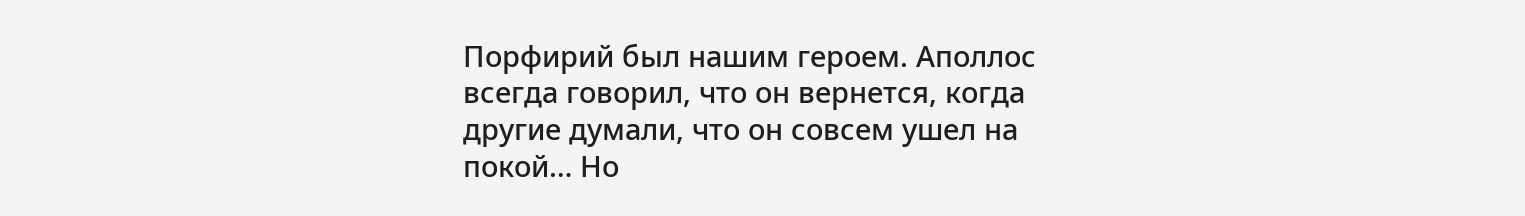Порфирий был нашим героем. Аполлос всегда говорил, что он вернется, когда другие думали, что он совсем ушел на покой… Но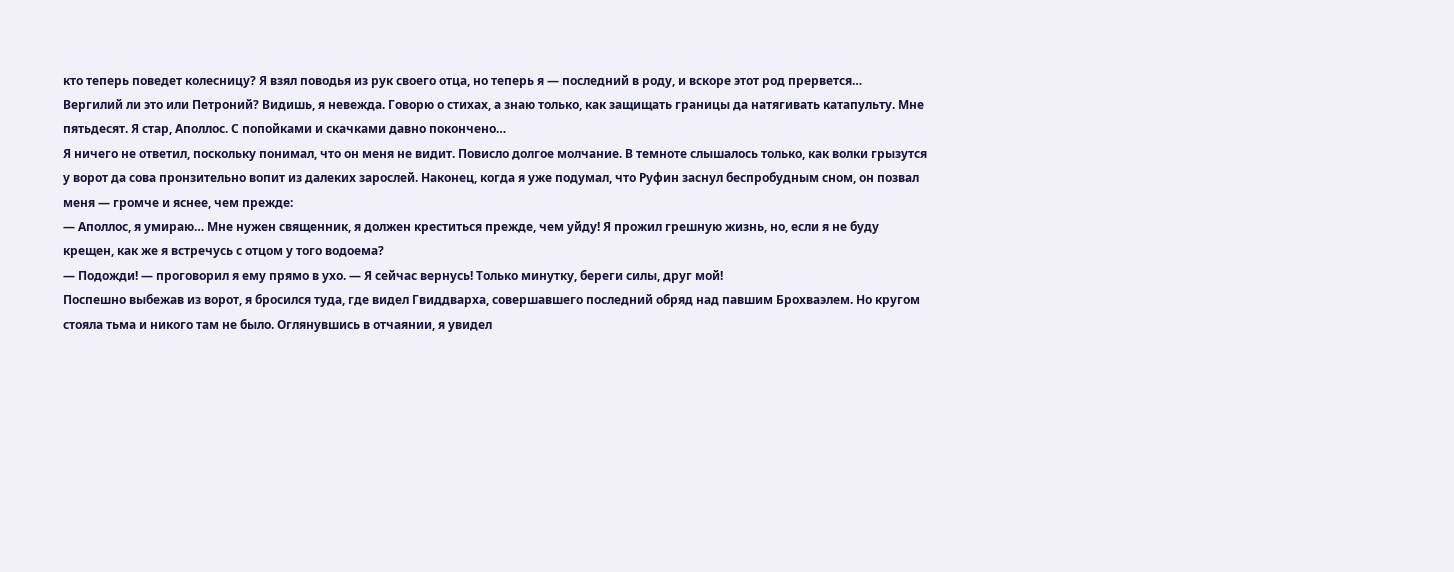кто теперь поведет колесницу? Я взял поводья из рук своего отца, но теперь я — последний в роду, и вскоре этот род прервется…
Вергилий ли это или Петроний? Видишь, я невежда. Говорю о стихах, а знаю только, как защищать границы да натягивать катапульту. Мне пятьдесят. Я стар, Аполлос. С попойками и скачками давно покончено…
Я ничего не ответил, поскольку понимал, что он меня не видит. Повисло долгое молчание. В темноте слышалось только, как волки грызутся у ворот да сова пронзительно вопит из далеких зарослей. Наконец, когда я уже подумал, что Руфин заснул беспробудным сном, он позвал меня — громче и яснее, чем прежде:
— Аполлос, я умираю… Мне нужен священник, я должен креститься прежде, чем уйду! Я прожил грешную жизнь, но, если я не буду крещен, как же я встречусь с отцом у того водоема?
— Подожди! — проговорил я ему прямо в ухо. — Я сейчас вернусь! Только минутку, береги силы, друг мой!
Поспешно выбежав из ворот, я бросился туда, где видел Гвиддварха, совершавшего последний обряд над павшим Брохваэлем. Но кругом стояла тьма и никого там не было. Оглянувшись в отчаянии, я увидел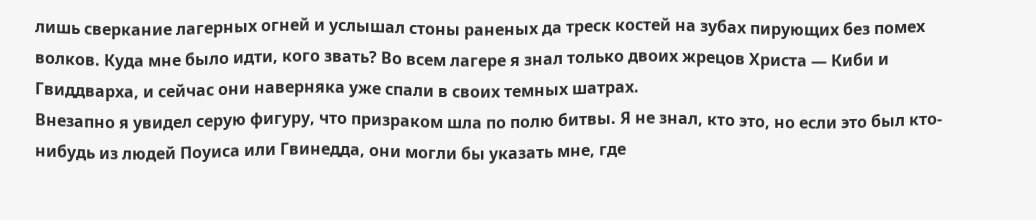лишь сверкание лагерных огней и услышал стоны раненых да треск костей на зубах пирующих без помех волков. Куда мне было идти, кого звать? Во всем лагере я знал только двоих жрецов Христа — Киби и Гвиддварха, и сейчас они наверняка уже спали в своих темных шатрах.
Внезапно я увидел серую фигуру, что призраком шла по полю битвы. Я не знал, кто это, но если это был кто-нибудь из людей Поуиса или Гвинедда, они могли бы указать мне, где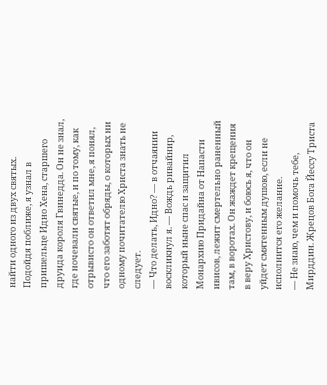найти одного из двух святых. Подойдя поближе, я узнал в пришельце Идно Хена, старшего друида короля Гвинедда. Он не знал, где ночевали святые, и по тому, как отрывисто он ответил мне, я понял, что его заботят обряды, о которых ни одному почитателю Христа знать не следует.
— Что делать, Идно? — в отчаянии воскликнул я. — Вождь ривайнир, который ныне спас и защитил Монархию Придайна от Напасти ивисов, лежит смертельно раненный там, в воротах. Он жаждет крещения в веру Христову, и боюсь я, что он уйдет смятенным душою, если не исполнится его желание.
— Не знаю, чем и помочь тебе, Мирддин. Жрецов Бога Йессу Триста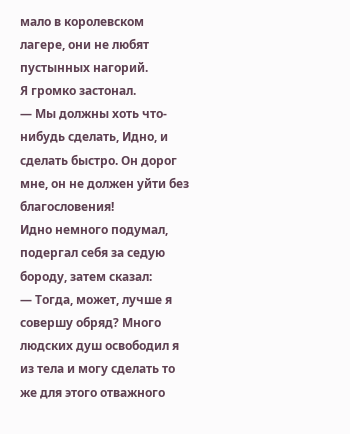мало в королевском лагере, они не любят пустынных нагорий.
Я громко застонал.
— Мы должны хоть что-нибудь сделать, Идно, и сделать быстро. Он дорог мне, он не должен уйти без благословения!
Идно немного подумал, подергал себя за седую бороду, затем сказал:
— Тогда, может, лучше я совершу обряд? Много людских душ освободил я из тела и могу сделать то же для этого отважного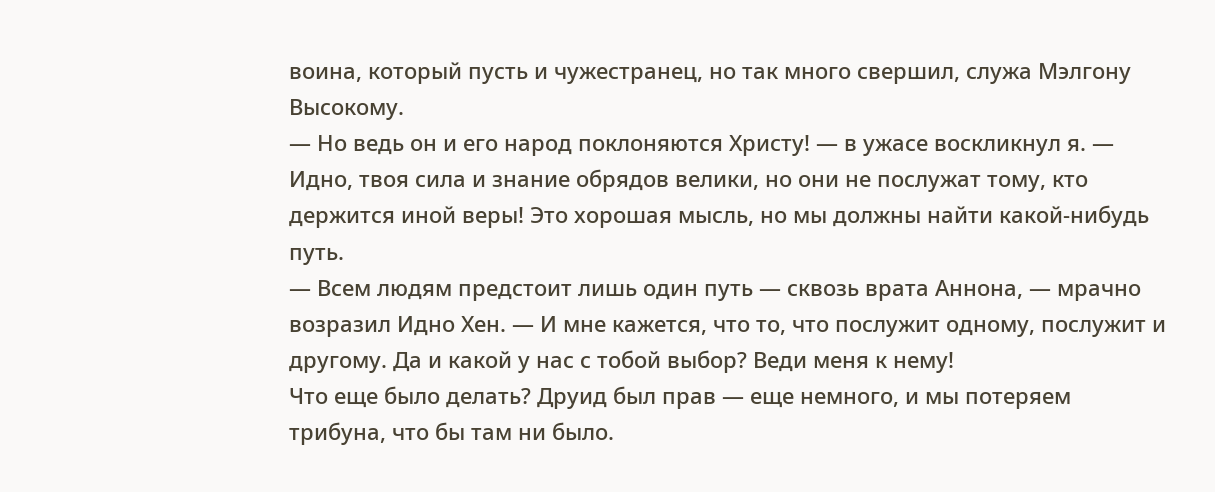воина, который пусть и чужестранец, но так много свершил, служа Мэлгону Высокому.
— Но ведь он и его народ поклоняются Христу! — в ужасе воскликнул я. — Идно, твоя сила и знание обрядов велики, но они не послужат тому, кто держится иной веры! Это хорошая мысль, но мы должны найти какой-нибудь путь.
— Всем людям предстоит лишь один путь — сквозь врата Аннона, — мрачно возразил Идно Хен. — И мне кажется, что то, что послужит одному, послужит и другому. Да и какой у нас с тобой выбор? Веди меня к нему!
Что еще было делать? Друид был прав — еще немного, и мы потеряем трибуна, что бы там ни было.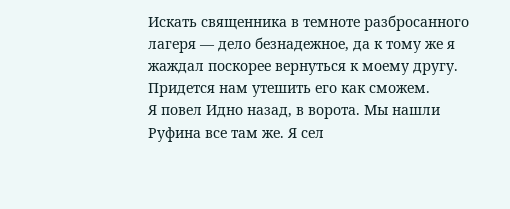Искать священника в темноте разбросанного лагеря — дело безнадежное, да к тому же я жаждал поскорее вернуться к моему другу. Придется нам утешить его как сможем.
Я повел Идно назад, в ворота. Мы нашли Руфина все там же. Я сел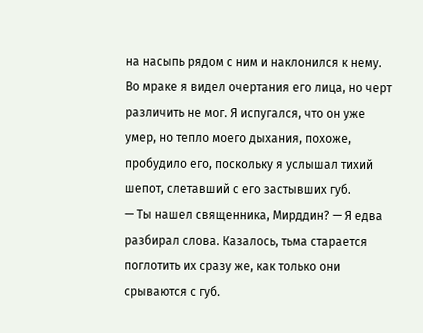на насыпь рядом с ним и наклонился к нему. Во мраке я видел очертания его лица, но черт различить не мог. Я испугался, что он уже умер, но тепло моего дыхания, похоже, пробудило его, поскольку я услышал тихий шепот, слетавший с его застывших губ.
— Ты нашел священника, Мирддин? — Я едва разбирал слова. Казалось, тьма старается поглотить их сразу же, как только они срываются с губ.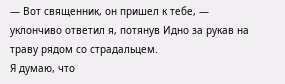— Вот священник, он пришел к тебе, — уклончиво ответил я, потянув Идно за рукав на траву рядом со страдальцем.
Я думаю, что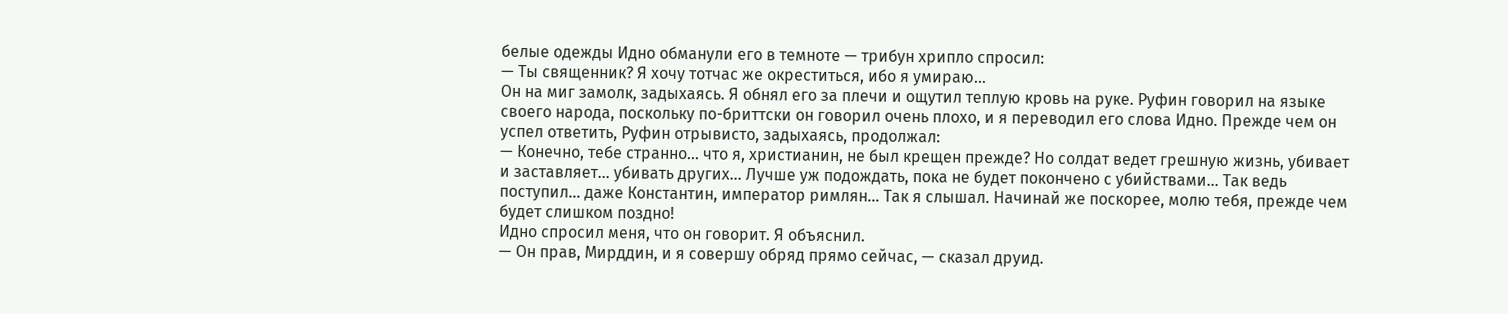белые одежды Идно обманули его в темноте — трибун хрипло спросил:
— Ты священник? Я хочу тотчас же окреститься, ибо я умираю…
Он на миг замолк, задыхаясь. Я обнял его за плечи и ощутил теплую кровь на руке. Руфин говорил на языке своего народа, поскольку по-бриттски он говорил очень плохо, и я переводил его слова Идно. Прежде чем он успел ответить, Руфин отрывисто, задыхаясь, продолжал:
— Конечно, тебе странно… что я, христианин, не был крещен прежде? Но солдат ведет грешную жизнь, убивает и заставляет… убивать других… Лучше уж подождать, пока не будет покончено с убийствами… Так ведь поступил… даже Константин, император римлян… Так я слышал. Начинай же поскорее, молю тебя, прежде чем будет слишком поздно!
Идно спросил меня, что он говорит. Я объяснил.
— Он прав, Мирддин, и я совершу обряд прямо сейчас, — сказал друид.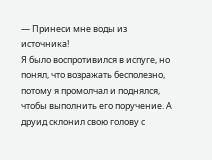— Принеси мне воды из источника!
Я было воспротивился в испуге, но понял, что возражать бесполезно, потому я промолчал и поднялся, чтобы выполнить его поручение. А друид склонил свою голову с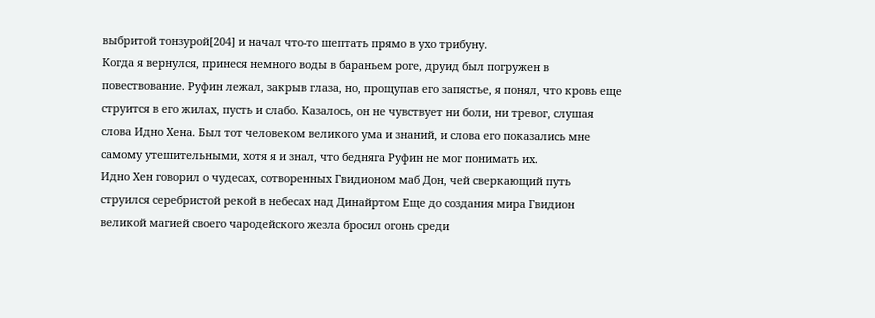выбритой тонзурой[204] и начал что-то шептать прямо в ухо трибуну.
Когда я вернулся, принеся немного воды в бараньем роге, друид был погружен в повествование. Руфин лежал, закрыв глаза, но, прощупав его запястье, я понял, что кровь еще струится в его жилах, пусть и слабо. Казалось, он не чувствует ни боли, ни тревог, слушая слова Идно Хена. Был тот человеком великого ума и знаний, и слова его показались мне самому утешительными, хотя я и знал, что бедняга Руфин не мог понимать их.
Идно Хен говорил о чудесах, сотворенных Гвидионом маб Дон, чей сверкающий путь струился серебристой рекой в небесах над Динайртом Еще до создания мира Гвидион великой магией своего чародейского жезла бросил огонь среди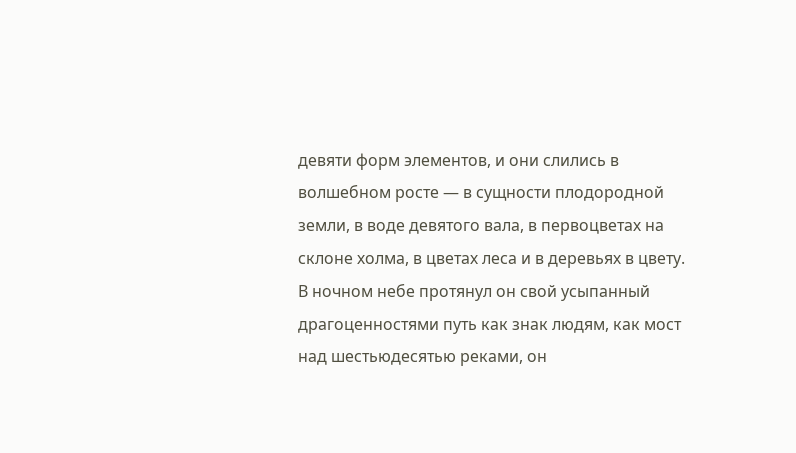девяти форм элементов, и они слились в волшебном росте — в сущности плодородной земли, в воде девятого вала, в первоцветах на склоне холма, в цветах леса и в деревьях в цвету. В ночном небе протянул он свой усыпанный драгоценностями путь как знак людям, как мост над шестьюдесятью реками, он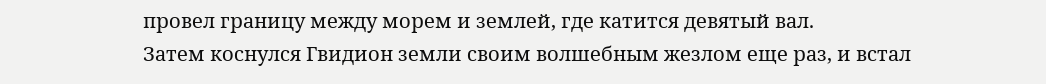провел границу между морем и землей, где катится девятый вал.
Затем коснулся Гвидион земли своим волшебным жезлом еще раз, и встал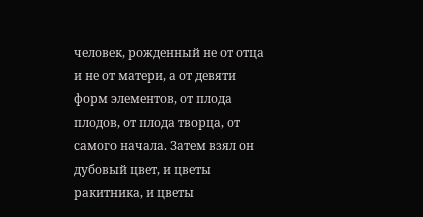человек, рожденный не от отца и не от матери, а от девяти форм элементов, от плода плодов, от плода творца, от самого начала. Затем взял он дубовый цвет, и цветы ракитника, и цветы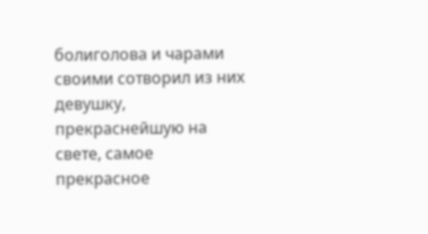болиголова и чарами своими сотворил из них девушку, прекраснейшую на свете, самое прекрасное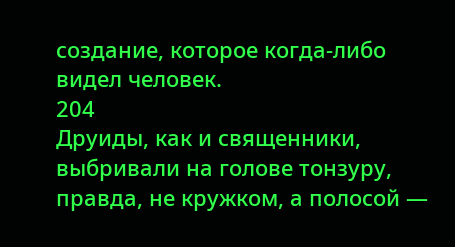создание, которое когда-либо видел человек.
204
Друиды, как и священники, выбривали на голове тонзуру, правда, не кружком, а полосой —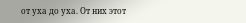от уха до уха. От них этот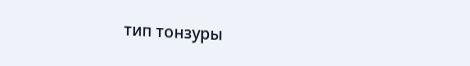тип тонзуры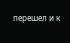перешел и к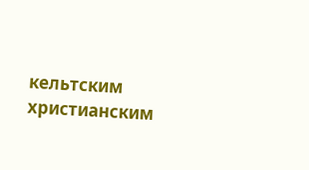кельтским христианским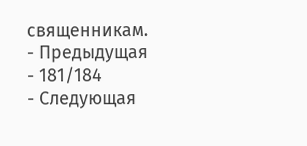священникам.
- Предыдущая
- 181/184
- Следующая